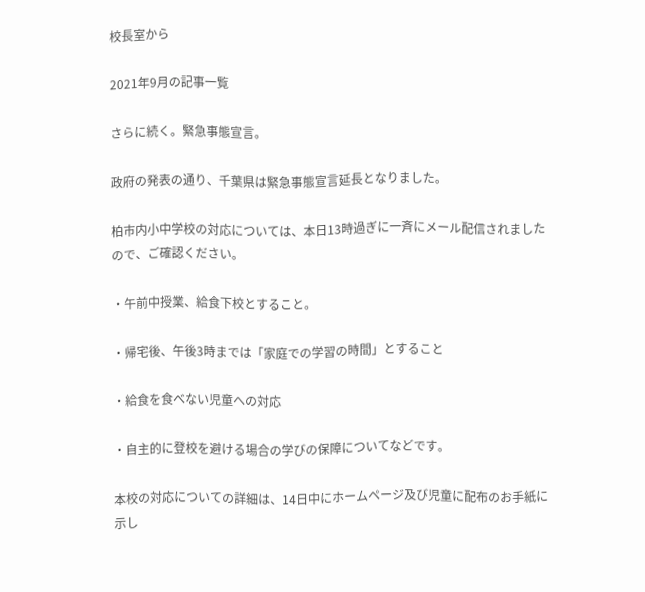校長室から

2021年9月の記事一覧

さらに続く。緊急事態宣言。

政府の発表の通り、千葉県は緊急事態宣言延長となりました。

柏市内小中学校の対応については、本日13時過ぎに一斉にメール配信されましたので、ご確認ください。

・午前中授業、給食下校とすること。

・帰宅後、午後3時までは「家庭での学習の時間」とすること

・給食を食べない児童への対応

・自主的に登校を避ける場合の学びの保障についてなどです。

本校の対応についての詳細は、14日中にホームページ及び児童に配布のお手紙に示し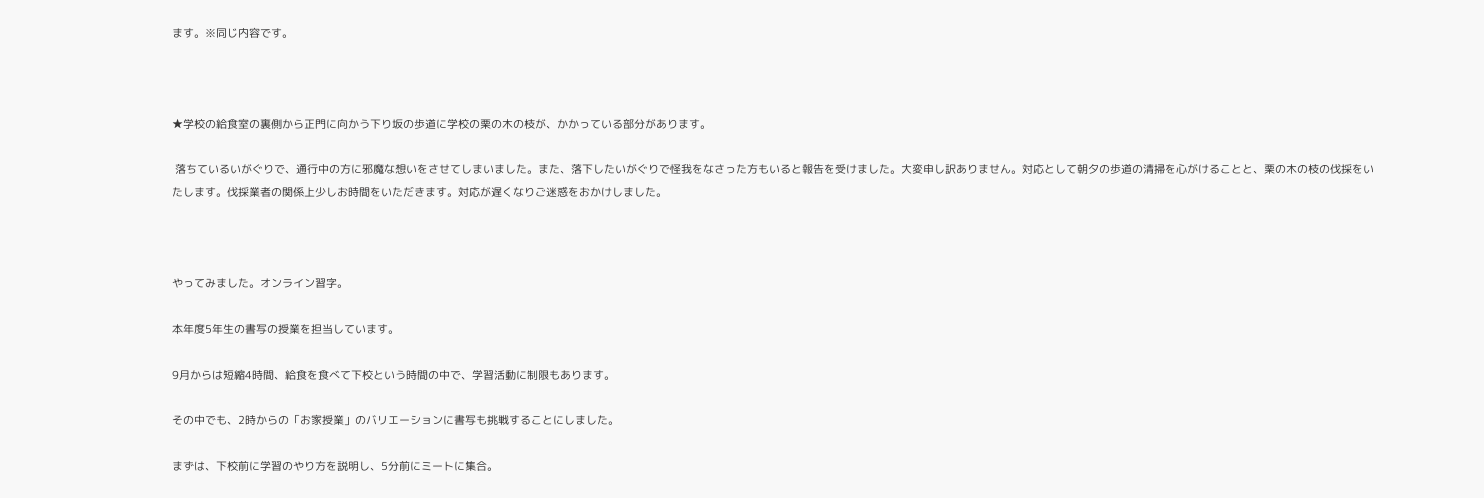ます。※同じ内容です。



★学校の給食室の裏側から正門に向かう下り坂の歩道に学校の栗の木の枝が、かかっている部分があります。

 落ちているいがぐりで、通行中の方に邪魔な想いをさせてしまいました。また、落下したいがぐりで怪我をなさった方もいると報告を受けました。大変申し訳ありません。対応として朝夕の歩道の清掃を心がけることと、栗の木の枝の伐採をいたします。伐採業者の関係上少しお時間をいただきます。対応が遅くなりご迷惑をおかけしました。



やってみました。オンライン習字。

本年度5年生の書写の授業を担当しています。

9月からは短縮4時間、給食を食べて下校という時間の中で、学習活動に制限もあります。

その中でも、2時からの「お家授業」のバリエーションに書写も挑戦することにしました。

まずは、下校前に学習のやり方を説明し、5分前にミートに集合。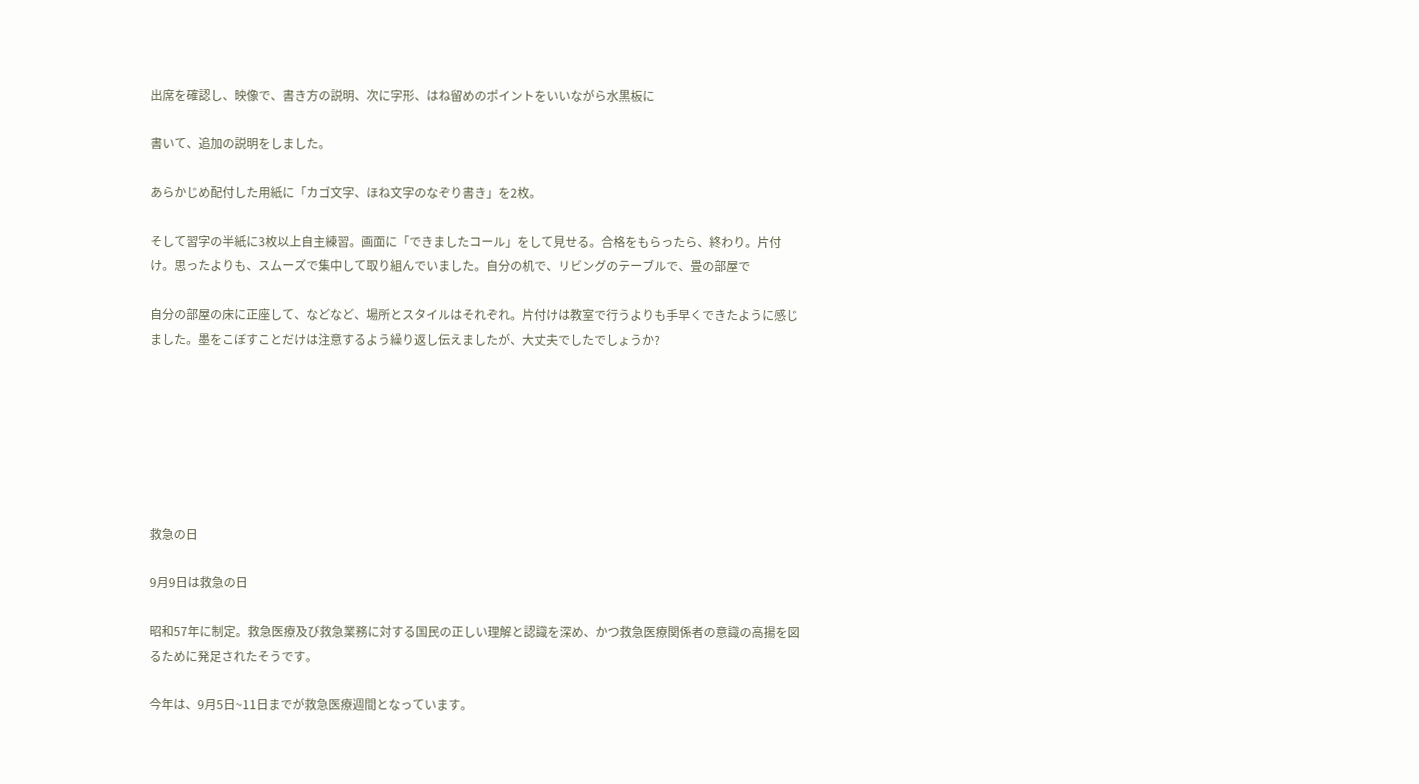出席を確認し、映像で、書き方の説明、次に字形、はね留めのポイントをいいながら水黒板に

書いて、追加の説明をしました。

あらかじめ配付した用紙に「カゴ文字、ほね文字のなぞり書き」を2枚。

そして習字の半紙に3枚以上自主練習。画面に「できましたコール」をして見せる。合格をもらったら、終わり。片付け。思ったよりも、スムーズで集中して取り組んでいました。自分の机で、リビングのテーブルで、畳の部屋で

自分の部屋の床に正座して、などなど、場所とスタイルはそれぞれ。片付けは教室で行うよりも手早くできたように感じました。墨をこぼすことだけは注意するよう繰り返し伝えましたが、大丈夫でしたでしょうか?







救急の日

9月9日は救急の日

昭和57年に制定。救急医療及び救急業務に対する国民の正しい理解と認識を深め、かつ救急医療関係者の意識の高揚を図るために発足されたそうです。

今年は、9月5日~11日までが救急医療週間となっています。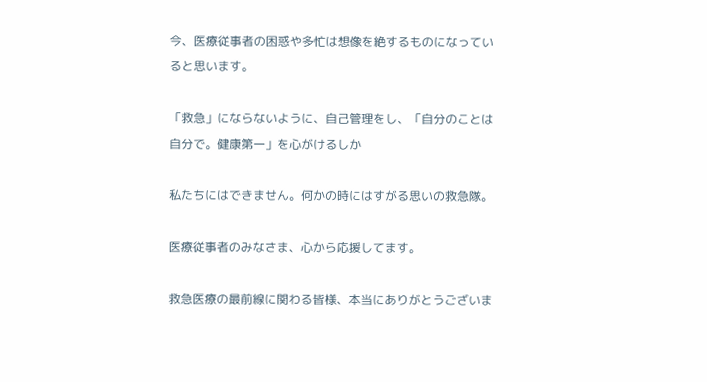今、医療従事者の困惑や多忙は想像を絶するものになっていると思います。

「救急」にならないように、自己管理をし、「自分のことは自分で。健康第一」を心がけるしか

私たちにはできません。何かの時にはすがる思いの救急隊。

医療従事者のみなさま、心から応援してます。

救急医療の最前線に関わる皆様、本当にありがとうございま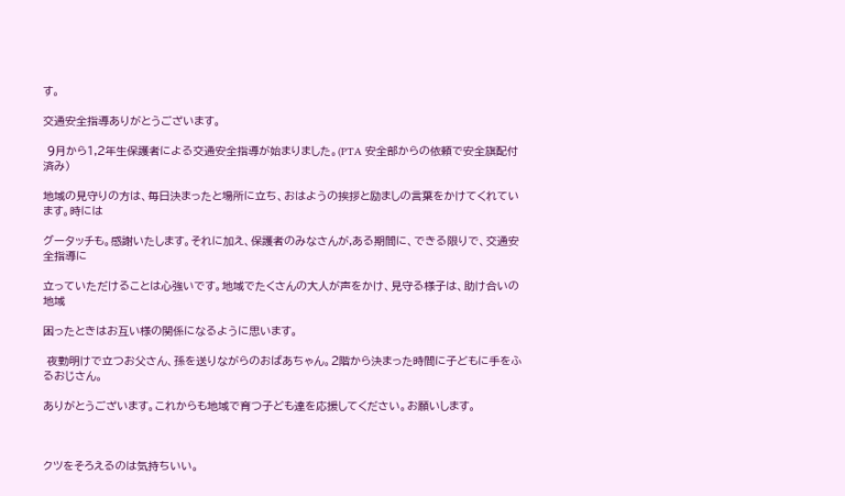す。

交通安全指導ありがとうございます。

 9月から1,2年生保護者による交通安全指導が始まりました。(PTA 安全部からの依頼で安全旗配付済み)

地域の見守りの方は、毎日決まったと場所に立ち、おはようの挨拶と励ましの言葉をかけてくれています。時には

グータッチも。感謝いたします。それに加え、保護者のみなさんが,ある期間に、できる限りで、交通安全指導に

立っていただけることは心強いです。地域でたくさんの大人が声をかけ、見守る様子は、助け合いの地域

困ったときはお互い様の関係になるように思います。

 夜勤明けで立つお父さん、孫を送りながらのおばあちゃん。2階から決まった時間に子どもに手をふるおじさん。

ありがとうございます。これからも地域で育つ子ども達を応援してください。お願いします。



クツをそろえるのは気持ちいい。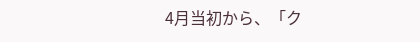4月当初から、「ク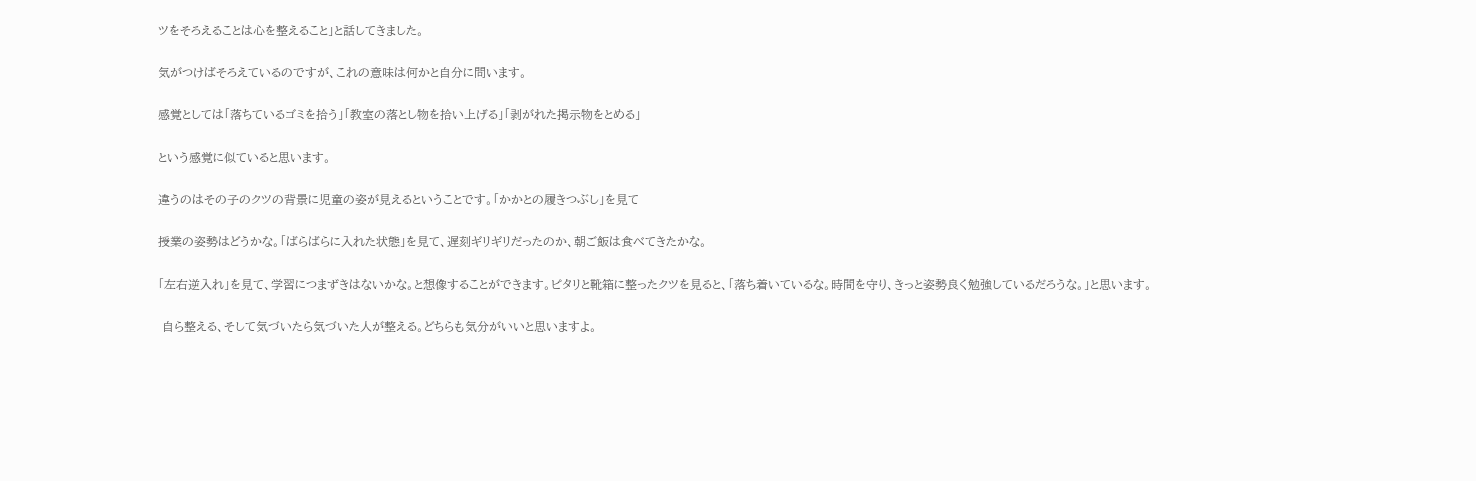ツをそろえることは心を整えること」と話してきました。

気がつけばそろえているのですが、これの意味は何かと自分に問います。

感覚としては「落ちているゴミを拾う」「教室の落とし物を拾い上げる」「剥がれた掲示物をとめる」

という感覚に似ていると思います。

違うのはその子のクツの背景に児童の姿が見えるということです。「かかとの履きつぶし」を見て

授業の姿勢はどうかな。「ばらばらに入れた状態」を見て、遅刻ギリギリだったのか、朝ご飯は食べてきたかな。

「左右逆入れ」を見て、学習につまずきはないかな。と想像することができます。ピタリと靴箱に整ったクツを見ると、「落ち着いているな。時間を守り、きっと姿勢良く勉強しているだろうな。」と思います。

 自ら整える、そして気づいたら気づいた人が整える。どちらも気分がいいと思いますよ。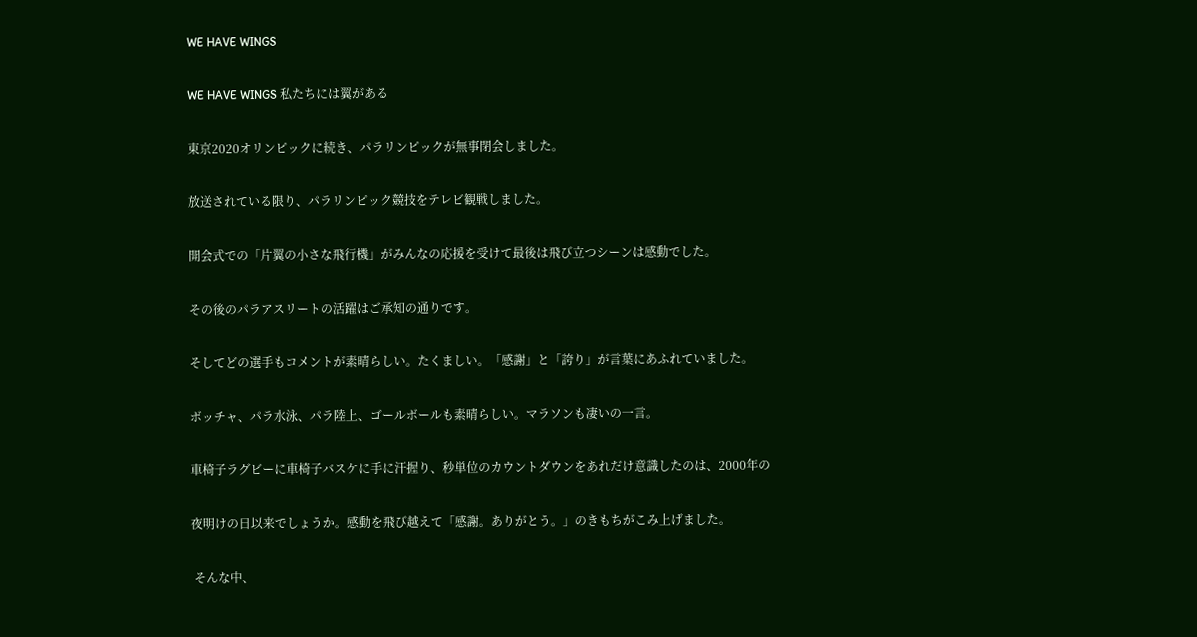WE HAVE WINGS

WE HAVE WINGS 私たちには翼がある

東京2020オリンピックに続き、パラリンピックが無事閉会しました。

放送されている限り、パラリンピック競技をテレビ観戦しました。

開会式での「片翼の小さな飛行機」がみんなの応援を受けて最後は飛び立つシーンは感動でした。

その後のパラアスリートの活躍はご承知の通りです。

そしてどの選手もコメントが素晴らしい。たくましい。「感謝」と「誇り」が言葉にあふれていました。

ボッチャ、パラ水泳、パラ陸上、ゴールボールも素晴らしい。マラソンも凄いの一言。

車椅子ラグビーに車椅子バスケに手に汗握り、秒単位のカウントダウンをあれだけ意識したのは、2000年の

夜明けの日以来でしょうか。感動を飛び越えて「感謝。ありがとう。」のきもちがこみ上げました。

 そんな中、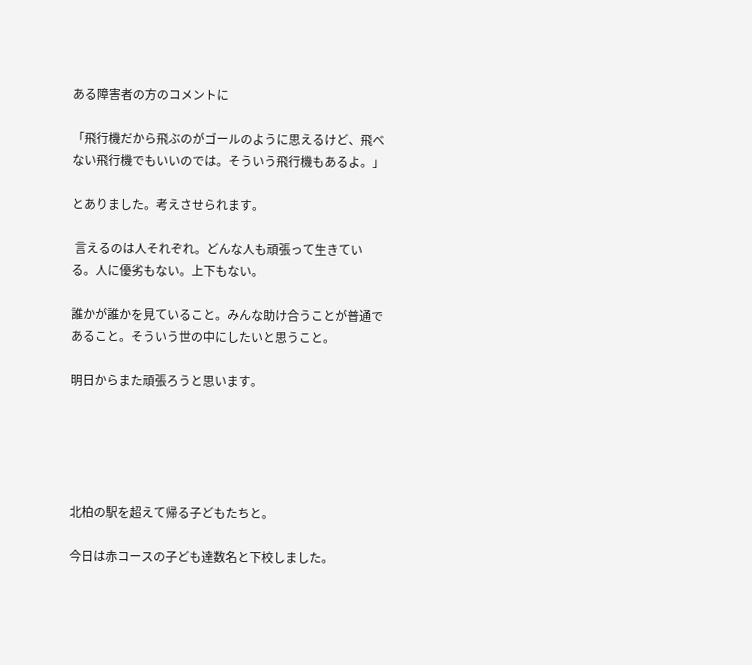ある障害者の方のコメントに

「飛行機だから飛ぶのがゴールのように思えるけど、飛べない飛行機でもいいのでは。そういう飛行機もあるよ。」

とありました。考えさせられます。

 言えるのは人それぞれ。どんな人も頑張って生きている。人に優劣もない。上下もない。

誰かが誰かを見ていること。みんな助け合うことが普通であること。そういう世の中にしたいと思うこと。

明日からまた頑張ろうと思います。





北柏の駅を超えて帰る子どもたちと。

今日は赤コースの子ども達数名と下校しました。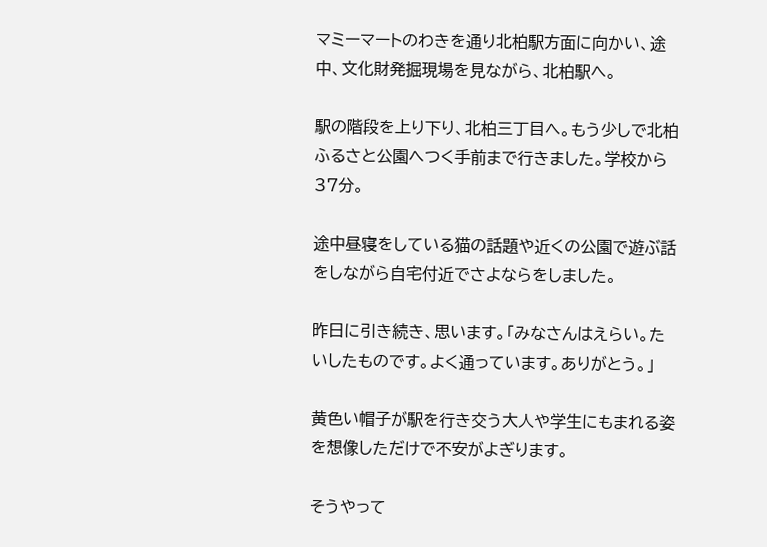マミーマートのわきを通り北柏駅方面に向かい、途中、文化財発掘現場を見ながら、北柏駅へ。

駅の階段を上り下り、北柏三丁目へ。もう少しで北柏ふるさと公園へつく手前まで行きました。学校から37分。

途中昼寝をしている猫の話題や近くの公園で遊ぶ話をしながら自宅付近でさよならをしました。

昨日に引き続き、思います。「みなさんはえらい。たいしたものです。よく通っています。ありがとう。」

黄色い帽子が駅を行き交う大人や学生にもまれる姿を想像しただけで不安がよぎります。

そうやって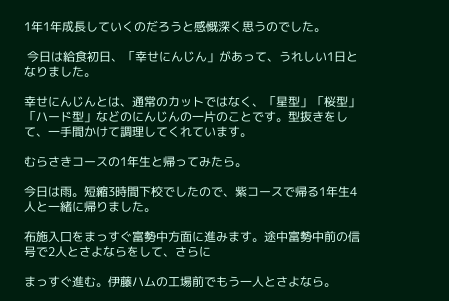1年1年成長していくのだろうと感慨深く思うのでした。

 今日は給食初日、「幸せにんじん」があって、うれしい1日となりました。

幸せにんじんとは、通常のカットではなく、「星型」「桜型」「ハード型」などのにんじんの一片のことです。型抜きをして、一手間かけて調理してくれています。

むらさきコースの1年生と帰ってみたら。

今日は雨。短縮3時間下校でしたので、紫コースで帰る1年生4人と一緒に帰りました。

布施入口をまっすぐ富勢中方面に進みます。途中富勢中前の信号で2人とさよならをして、さらに

まっすぐ進む。伊藤ハムの工場前でもう一人とさよなら。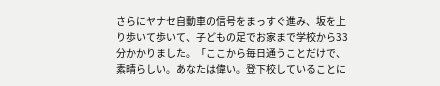さらにヤナセ自動車の信号をまっすぐ進み、坂を上り歩いて歩いて、子どもの足でお家まで学校から33分かかりました。「ここから毎日通うことだけで、素晴らしい。あなたは偉い。登下校していることに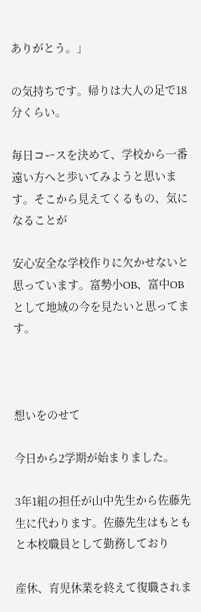ありがとう。」

の気持ちです。帰りは大人の足で18分くらい。

毎日コースを決めて、学校から一番遠い方へと歩いてみようと思います。そこから見えてくるもの、気になることが

安心安全な学校作りに欠かせないと思っています。富勢小OB、富中OBとして地域の今を見たいと思ってます。



想いをのせて

今日から2学期が始まりました。

3年1組の担任が山中先生から佐藤先生に代わります。佐藤先生はもともと本校職員として勤務しており

産休、育児休業を終えて復職されま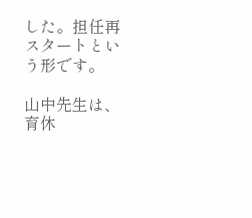した。担任再スタートという形です。

山中先生は、育休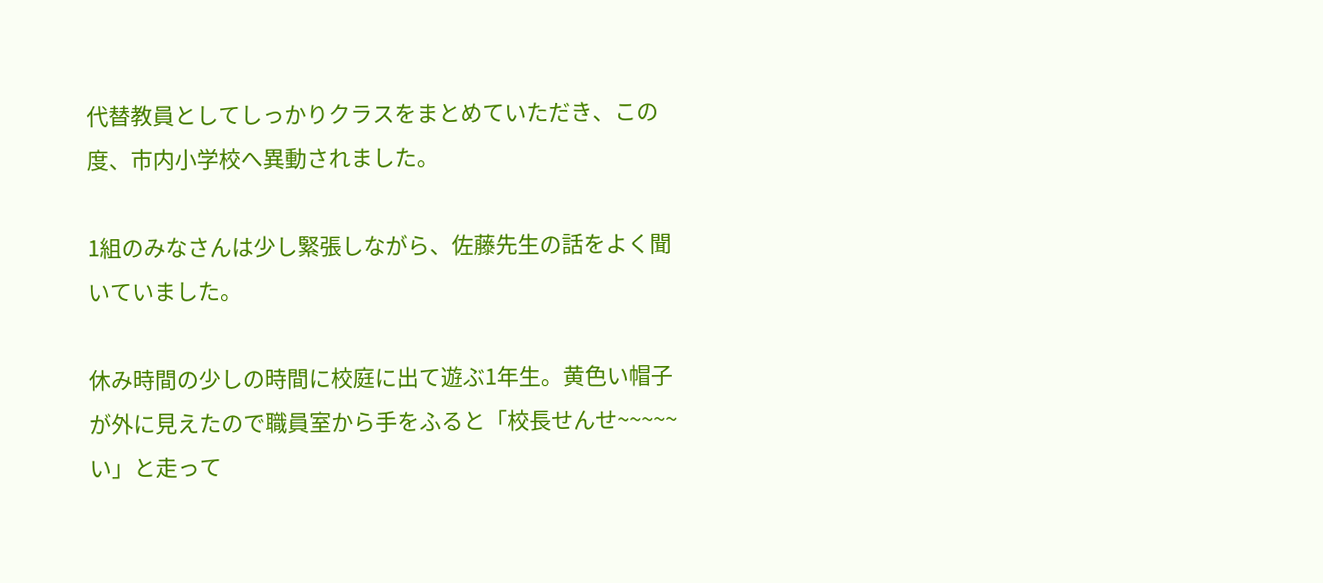代替教員としてしっかりクラスをまとめていただき、この度、市内小学校へ異動されました。

1組のみなさんは少し緊張しながら、佐藤先生の話をよく聞いていました。

休み時間の少しの時間に校庭に出て遊ぶ1年生。黄色い帽子が外に見えたので職員室から手をふると「校長せんせ~~~~~い」と走って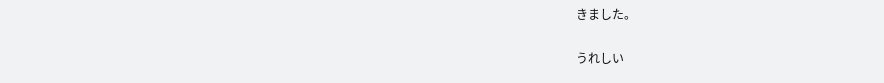きました。

うれしい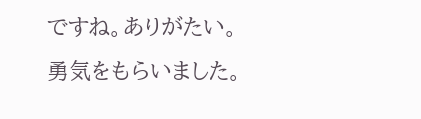ですね。ありがたい。勇気をもらいました。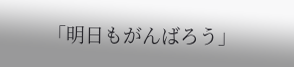「明日もがんばろう」